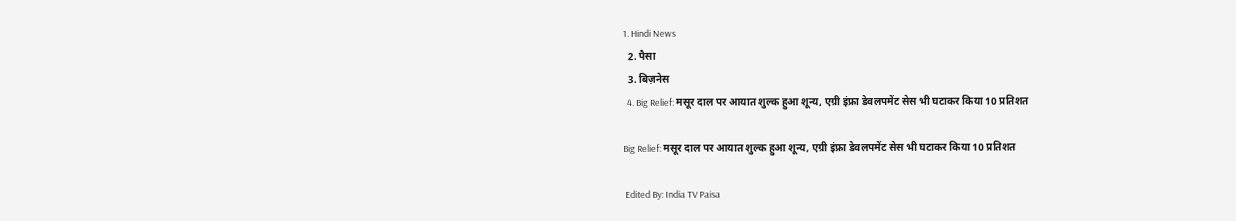1. Hindi News
  2. पैसा
  3. बिज़नेस
  4. Big Relief: मसूर दाल पर आयात शुल्‍क हुआ शून्‍य, एग्री इंफ्रा डेवलपमेंट सेस भी घटाकर किया 10 प्रतिशत

Big Relief: मसूर दाल पर आयात शुल्‍क हुआ शून्‍य, एग्री इंफ्रा डेवलपमेंट सेस भी घटाकर किया 10 प्रतिशत

 Edited By: India TV Paisa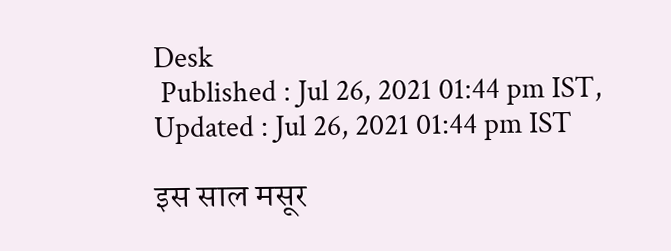Desk
 Published : Jul 26, 2021 01:44 pm IST,  Updated : Jul 26, 2021 01:44 pm IST

इस साल मसूर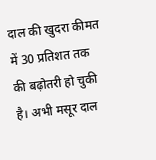दाल की खुदरा कीमत में 30 प्रतिशत तक की बढ़ोतरी हो चुकी है। अभी मसूर दाल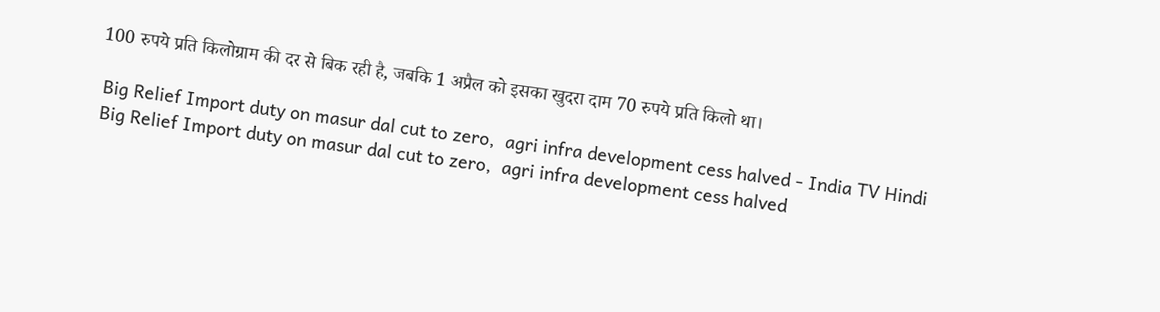100 रुपये प्रति किलोग्राम की दर से बिक रही है, जबकि 1 अप्रैल को इसका खुदरा दाम 70 रुपये प्रति किलो था।

 Big Relief Import duty on masur dal cut to zero,  agri infra development cess halved - India TV Hindi
 Big Relief Import duty on masur dal cut to zero,  agri infra development cess halved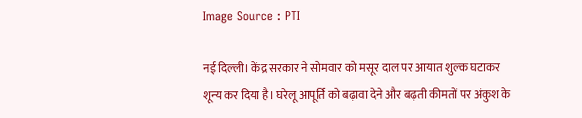Image Source : PTI

नई दिल्‍ली। केंद्र सरकार ने सोमवार को मसूर दाल पर आयात शुल्‍क घटाकर शून्‍य कर दिया है। घरेलू आपूर्ति को बढ़ावा देने और बढ़ती कीमतों पर अंकुश के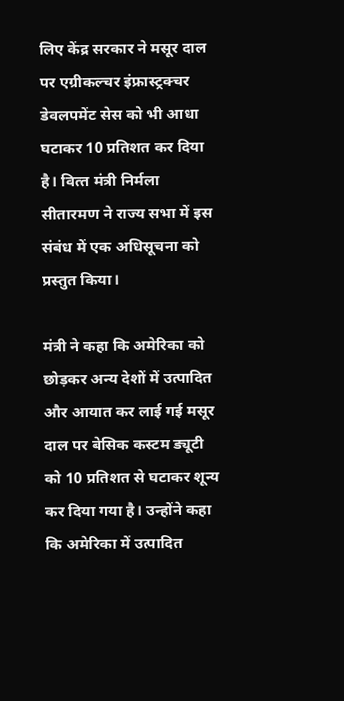लिए केंद्र सरकार ने मसूर दाल पर एग्रीकल्‍चर इंफ्रास्‍ट्रक्‍चर डेवलपमेंट सेस को भी आधा घटाकर 10 प्रतिशत कर दिया है। वित्‍त मंत्री निर्मला सीतारमण ने राज्‍य सभा में इस संबंध में एक अधिसूचना को प्रस्‍तुत किया।

मंत्री ने कहा कि अमेरिका को छोड़कर अन्‍य देशों में उत्‍पादित और आयात कर लाई गई मसूर दाल पर बेसिक कस्‍टम ड्यूटी को 10 प्रतिशत से घटाकर शून्‍य कर दिया गया है। उन्‍होंने कहा कि अमेरिका में उत्‍पादित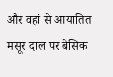और वहां से आयातित मसूर दाल पर बेसिक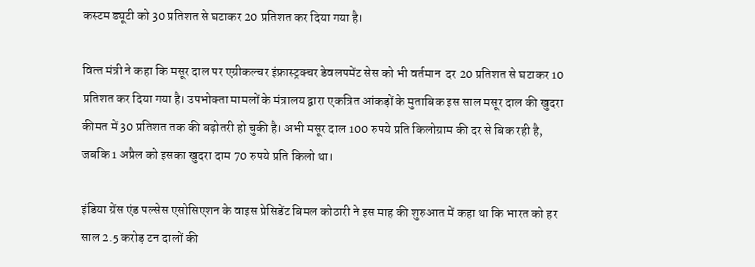कस्‍टम ड्यूटी को 30 प्रतिशत से घटाकर 20 प्रतिशत कर दिया गया है।

वित्‍त मंत्री ने कहा कि मसूर दाल पर एग्रीकल्‍चर इंफ्रास्‍ट्रक्‍चर डेवलपमेंट सेस को भी वर्तमान  दर 20 प्रतिशत से घटाकर 10 प्रतिशत कर दिया गया है। उपभोक्‍ता मामलों के मंत्रालय द्वारा एकत्रित आंकड़ों के मुताबिक इस साल मसूर दाल की खुदरा कीमत में 30 प्रतिशत तक की बढ़ोतरी हो चुकी है। अभी मसूर दाल 100 रुपये प्रति किलोग्राम की दर से बिक रही है, जबकि 1 अप्रैल को इसका खुदरा दाम 70 रुपये प्रति किलो था।

इंडिया ग्रेंस एंड पल्‍सेस एसोसिएशन के वाइस प्रेसिडेंट बिमल कोठारी ने इस माह की शुरुआत में कहा था कि भारत को हर साल 2.5 करोड़ टन दालों की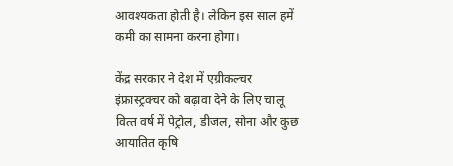आवश्‍यकता होती है। लेकिन इस साल हमें कमी का सामना करना होगा।

केंद्र सरकार ने देश में एग्रीकल्‍चर इंफ्रास्‍ट्रक्‍चर को बढ़ावा देने के लिए चालू वित्‍त वर्ष में पेट्रोल, डीजल, सोना और कुछ आयातित कृषि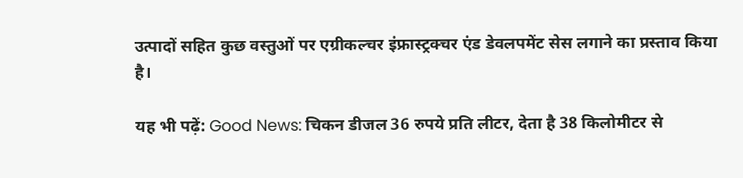उत्‍पादों सहित कुछ वस्‍तुओं पर एग्रीकल्‍चर इंफ्रास्‍ट्रक्‍चर एंड डेवलपमेंट सेस लगाने का प्रस्‍ताव किया है।

यह भी पढ़ें: Good News: चिकन डीजल 36 रुपये प्रति लीटर, देता है 38 किलोमीटर से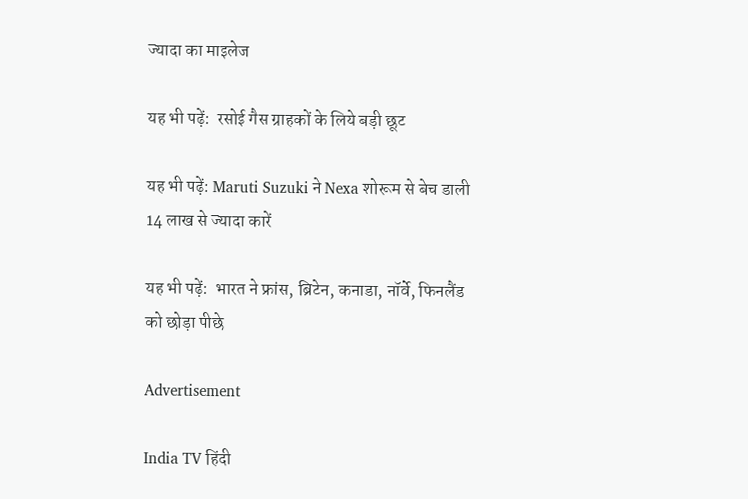ज्‍यादा का माइलेज

यह भी पढ़ें:  रसोई गैस ग्राहकों के लिये बड़ी छूट

यह भी पढ़ें: Maruti Suzuki ने Nexa शोरूम से बेच डाली 14 लाख से ज्‍यादा कारें

यह भी पढ़ें:  भारत ने फ्रांस, ब्रिटेन, कनाडा, नॉर्वे, फिनलैंड को छोड़ा पीछे

Advertisement

India TV हिंदी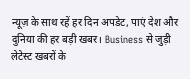न्यूज़ के साथ रहें हर दिन अपडेट, पाएं देश और दुनिया की हर बड़ी खबर। Business से जुड़ी लेटेस्ट खबरों के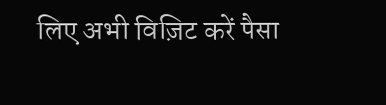लिए अभी विज़िट करें पैसा